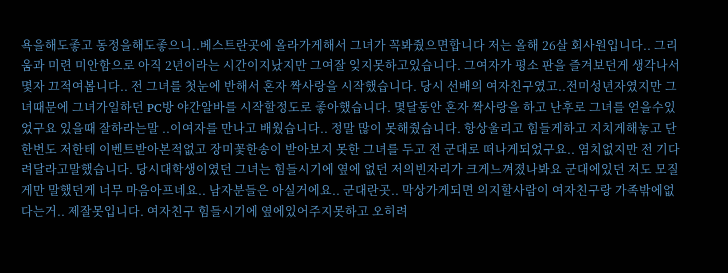욕을해도좋고 동정을해도좋으니..베스트란곳에 올라가게해서 그녀가 꼭봐줬으면합니다 저는 올해 26살 회사원입니다.. 그리움과 미련 미안함으로 아직 2년이라는 시간이지났지만 그여잘 잊지못하고있습니다. 그여자가 평소 판을 즐겨보던게 생각나서 몇자 끄적여봅니다.. 전 그녀를 첫눈에 반해서 혼자 짝사랑을 시작했습니다. 당시 선배의 여자친구였고..전미성년자였지만 그녀때문에 그녀가일하던 PC방 야간알바를 시작할정도로 좋아했습니다. 몇달동안 혼자 짝사랑을 하고 난후로 그녀를 얻을수있었구요 있을때 잘하라는말 ..이여자를 만나고 배웠습니다.. 정말 많이 못해줬습니다. 항상울리고 힘들게하고 지치게해놓고 단 한번도 저한테 이벤트받아본적없고 장미꽃한송이 받아보지 못한 그녀를 두고 전 군대로 떠나게되었구요.. 염치없지만 전 기다려달라고말했습니다. 당시대학생이였던 그녀는 힘들시기에 옆에 없던 저의빈자리가 크게느껴졌나봐요 군대에있던 저도 모질게만 말했던게 너무 마음아프네요.. 남자분들은 아실거에요.. 군대란곳.. 막상가게되면 의지할사람이 여자친구랑 가족밖에없다는거.. 제잘못입니다. 여자친구 힘들시기에 옆에있어주지못하고 오히려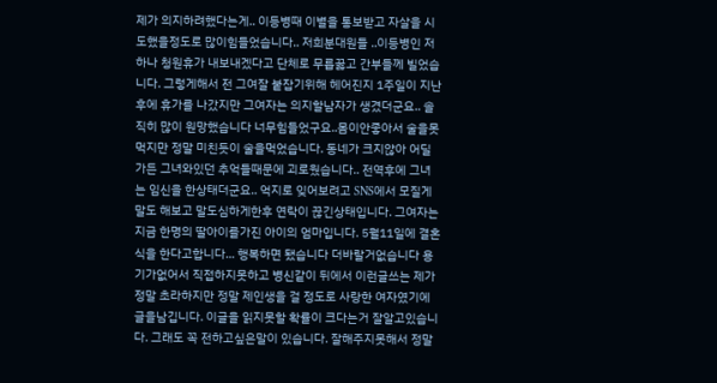제가 의지하려했다는게.. 이등병때 이별을 통보받고 자살을 시도했을정도로 많이힘들었습니다.. 저희분대원들 ..이등병인 저하나 청원휴가 내보내겠다고 단체로 무릅꿇고 간부들께 빌었습니다. 그렇게해서 전 그여잘 붙잡기위해 헤어진지 1주일이 지난후에 휴가를 나갔지만 그여자는 의지할남자가 생겼더군요.. 솔직히 많이 원망했습니다 너무힘들었구요..몸이안좋아서 술을못먹지만 정말 미친듯이 술을먹었습니다. 동네가 크지않아 어딜가든 그녀와있던 추억들때문에 괴로웠습니다.. 전역후에 그녀는 임신을 한상태더군요.. 억지로 잊어보려고 SNS에서 모질게 말도 해보고 말도심하게한후 연락이 끊긴상태입니다. 그여자는 지금 한명의 딸아이를가진 아이의 엄마입니다. 5월11일에 결혼식을 한다고합니다... 행복하면 됐습니다 더바랄거없습니다 용기가없어서 직접하지못하고 병신같이 뒤에서 이런글쓰는 제가 정말 초라하지만 정말 제인생을 걸 정도로 사랑한 여자였기에 글을남깁니다. 이글을 읽지못할 확률이 크다는거 잘알고있습니다. 그래도 꼭 전하고싶은말이 있습니다. 잘해주지못해서 정말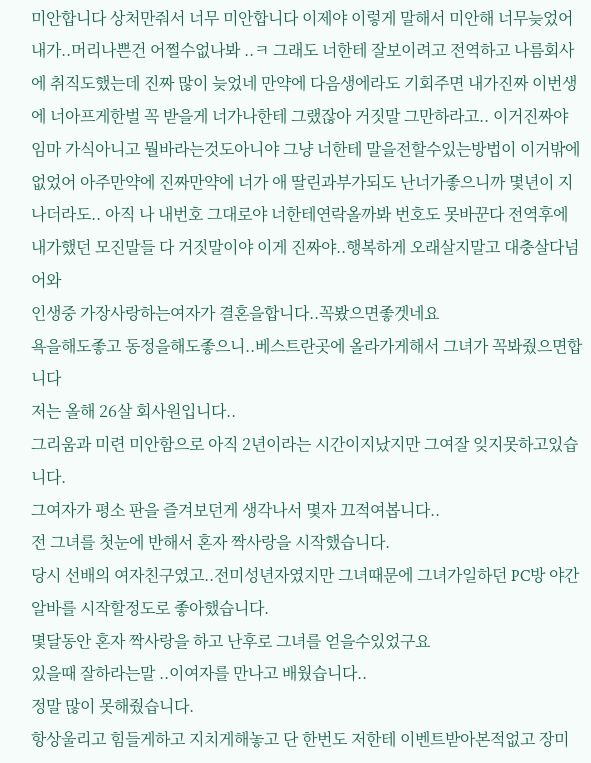미안합니다 상처만줘서 너무 미안합니다 이제야 이렇게 말해서 미안해 너무늦었어내가..머리나쁜건 어쩔수없나봐 ..ㅋ 그래도 너한테 잘보이려고 전역하고 나름회사에 취직도했는데 진짜 많이 늦었네 만약에 다음생에라도 기회주면 내가진짜 이번생에 너아프게한벌 꼭 받을게 너가나한테 그랬잖아 거짓말 그만하라고.. 이거진짜야 임마 가식아니고 뭘바라는것도아니야 그냥 너한테 말을전할수있는방법이 이거밖에없었어 아주만약에 진짜만약에 너가 애 딸린과부가되도 난너가좋으니까 몇년이 지나더라도.. 아직 나 내번호 그대로야 너한테연락올까봐 번호도 못바꾼다 전역후에 내가했던 모진말들 다 거짓말이야 이게 진짜야..행복하게 오래살지말고 대충살다넘어와
인생중 가장사랑하는여자가 결혼을합니다..꼭봤으면좋겟네요
욕을해도좋고 동정을해도좋으니..베스트란곳에 올라가게해서 그녀가 꼭봐줬으면합니다
저는 올해 26살 회사원입니다..
그리움과 미련 미안함으로 아직 2년이라는 시간이지났지만 그여잘 잊지못하고있습니다.
그여자가 평소 판을 즐겨보던게 생각나서 몇자 끄적여봅니다..
전 그녀를 첫눈에 반해서 혼자 짝사랑을 시작했습니다.
당시 선배의 여자친구였고..전미성년자였지만 그녀때문에 그녀가일하던 PC방 야간알바를 시작할정도로 좋아했습니다.
몇달동안 혼자 짝사랑을 하고 난후로 그녀를 얻을수있었구요
있을때 잘하라는말 ..이여자를 만나고 배웠습니다..
정말 많이 못해줬습니다.
항상울리고 힘들게하고 지치게해놓고 단 한번도 저한테 이벤트받아본적없고 장미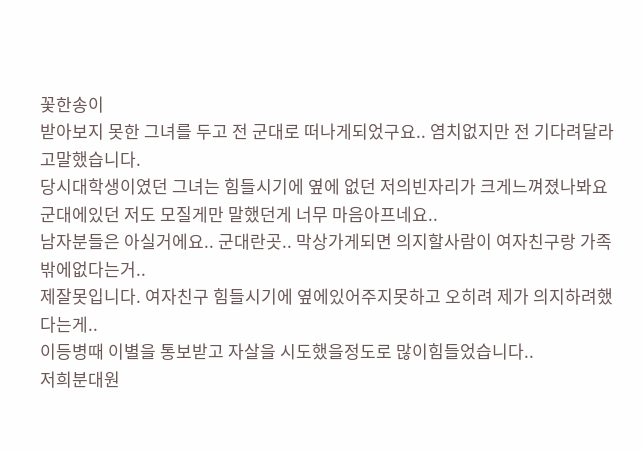꽃한송이
받아보지 못한 그녀를 두고 전 군대로 떠나게되었구요.. 염치없지만 전 기다려달라고말했습니다.
당시대학생이였던 그녀는 힘들시기에 옆에 없던 저의빈자리가 크게느껴졌나봐요
군대에있던 저도 모질게만 말했던게 너무 마음아프네요..
남자분들은 아실거에요.. 군대란곳.. 막상가게되면 의지할사람이 여자친구랑 가족밖에없다는거..
제잘못입니다. 여자친구 힘들시기에 옆에있어주지못하고 오히려 제가 의지하려했다는게..
이등병때 이별을 통보받고 자살을 시도했을정도로 많이힘들었습니다..
저희분대원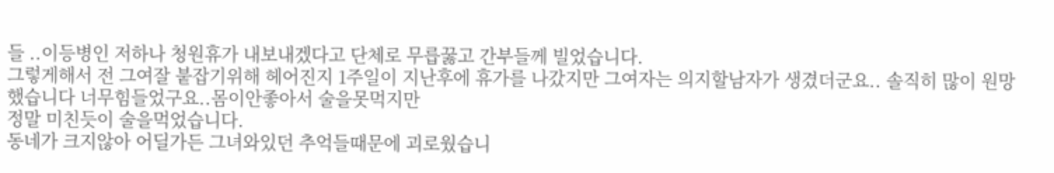들 ..이등병인 저하나 청원휴가 내보내겠다고 단체로 무릅꿇고 간부들께 빌었습니다.
그렇게해서 전 그여잘 붙잡기위해 헤어진지 1주일이 지난후에 휴가를 나갔지만 그여자는 의지할남자가 생겼더군요.. 솔직히 많이 원망했습니다 너무힘들었구요..몸이안좋아서 술을못먹지만
정말 미친듯이 술을먹었습니다.
동네가 크지않아 어딜가든 그녀와있던 추억들때문에 괴로웠습니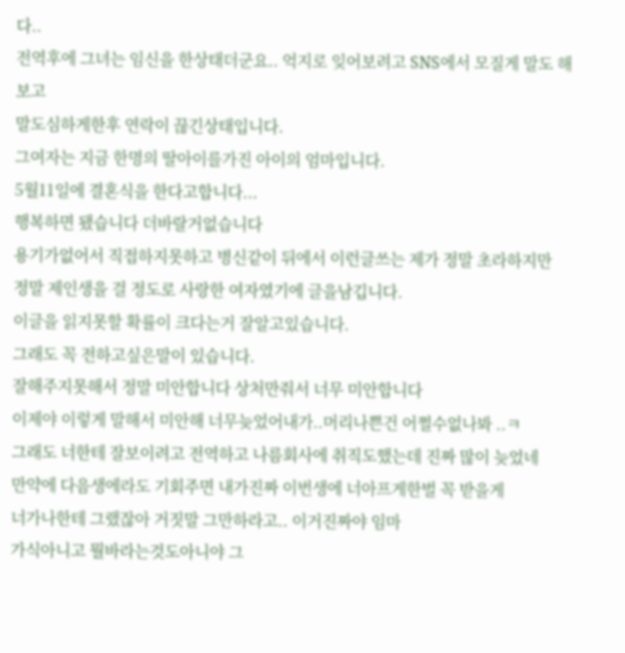다..
전역후에 그녀는 임신을 한상태더군요.. 억지로 잊어보려고 SNS에서 모질게 말도 해보고
말도심하게한후 연락이 끊긴상태입니다.
그여자는 지금 한명의 딸아이를가진 아이의 엄마입니다.
5월11일에 결혼식을 한다고합니다...
행복하면 됐습니다 더바랄거없습니다
용기가없어서 직접하지못하고 병신같이 뒤에서 이런글쓰는 제가 정말 초라하지만
정말 제인생을 걸 정도로 사랑한 여자였기에 글을남깁니다.
이글을 읽지못할 확률이 크다는거 잘알고있습니다.
그래도 꼭 전하고싶은말이 있습니다.
잘해주지못해서 정말 미안합니다 상처만줘서 너무 미안합니다
이제야 이렇게 말해서 미안해 너무늦었어내가..머리나쁜건 어쩔수없나봐 ..ㅋ
그래도 너한테 잘보이려고 전역하고 나름회사에 취직도했는데 진짜 많이 늦었네
만약에 다음생에라도 기회주면 내가진짜 이번생에 너아프게한벌 꼭 받을게
너가나한테 그랬잖아 거짓말 그만하라고.. 이거진짜야 임마
가식아니고 뭘바라는것도아니야 그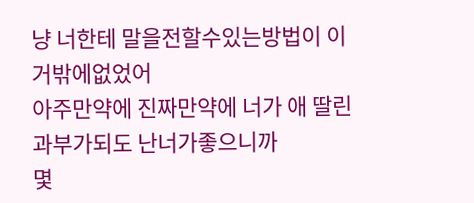냥 너한테 말을전할수있는방법이 이거밖에없었어
아주만약에 진짜만약에 너가 애 딸린과부가되도 난너가좋으니까
몇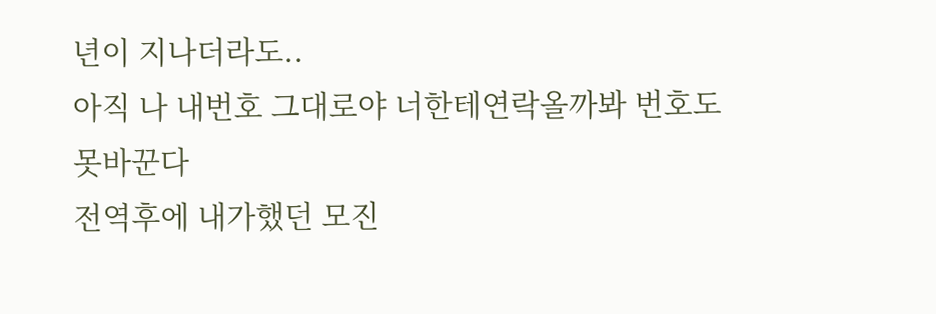년이 지나더라도..
아직 나 내번호 그대로야 너한테연락올까봐 번호도 못바꾼다
전역후에 내가했던 모진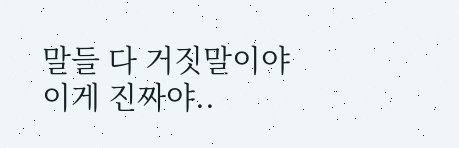말들 다 거짓말이야 이게 진짜야..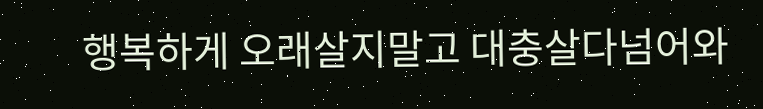행복하게 오래살지말고 대충살다넘어와